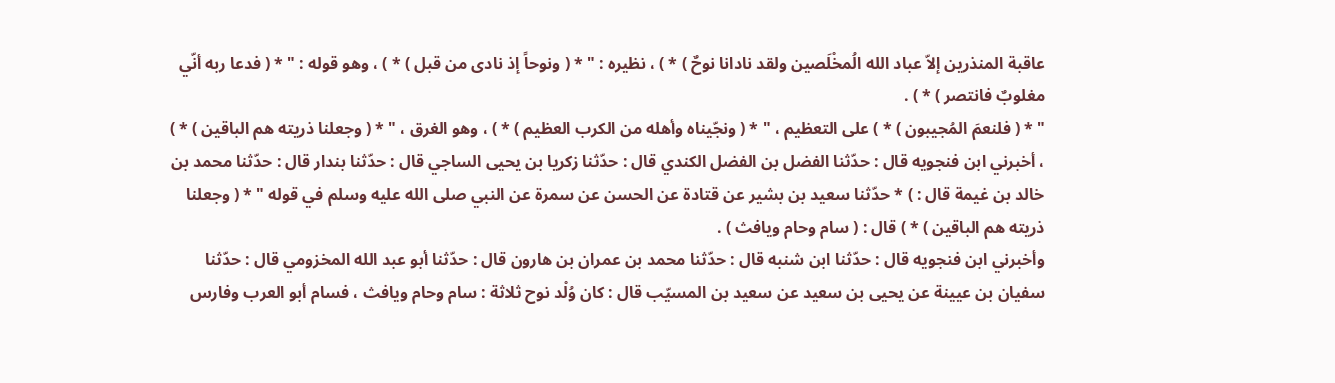عاقبة المنذرين إلاّ عباد الله الُمخْلَصين ولقد نادانا نوحٌ ) * ) ، نظيره : " * ( ونوحاً إذ نادى من قبل ) * ) ، وهو قوله : " * ( فدعا ربه أنّي مغلوبٌ فانتصر ) * ) .
" * ( فلنعمَ المُجيبون ) * ) على التعظيم ، " * ( ونجّيناه وأهله من الكرب العظيم ) * ) ، وهو الغرق ، " * ( وجعلنا ذريته هم الباقين ) * ) ، أخبرني ابن فنجويه قال : حدّثنا الفضل بن الفضل الكندي قال : حدّثنا زكريا بن يحيى الساجي قال : حدّثنا بندار قال : حدّثنا محمد بن خالد بن غيمة قال : ) * حدّثنا سعيد بن بشير عن قتادة عن الحسن عن سمرة عن النبي صلى الله عليه وسلم في قوله " * ( وجعلنا ذريته هم الباقين ) * ) قال : ( سام وحام ويافث ) .
وأخبرني ابن فنجويه قال : حدّثنا ابن شنبه قال : حدّثنا محمد بن عمران بن هارون قال : حدّثنا أبو عبد الله المخزومي قال : حدّثنا سفيان بن عيينة عن يحيى بن سعيد عن سعيد بن المسيّب قال : كان وُلْد نوح ثلاثة : سام وحام ويافث ، فسام أبو العرب وفارس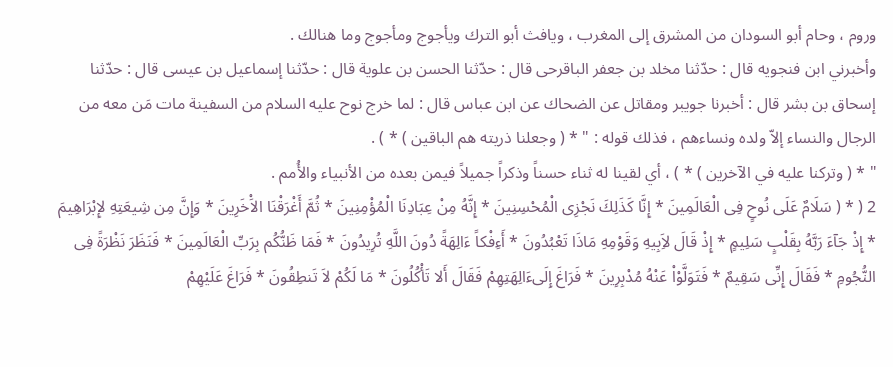وروم ، وحام أبو السودان من المشرق إلى المغرب ، ويافث أبو الترك ويأجوج ومأجوج وما هنالك .
وأخبرني ابن فنجويه قال : حدّثنا مخلد بن جعفر الباقرحى قال : حدّثنا الحسن بن علوية قال : حدّثنا إسماعيل بن عيسى قال : حدّثنا إسحاق بن بشر قال : أخبرنا جويبر ومقاتل عن الضحاك عن ابن عباس قال : لما خرج نوح عليه السلام من السفينة مات مَن معه من الرجال والنساء إلاّ ولده ونساءهم ، فذلك قوله : " * ( وجعلنا ذريته هم الباقين ) * ) .
" * ( وتركنا عليه في الآخرين ) * ) ، أي لقينا له ثناء حسناً وذكراً جميلاً فيمن بعده من الأنبياء والأُمم .
2 ( * ( سَلَامٌ عَلَى نُوحٍ فِى الْعَالَمِينَ * إِنَّا كَذَلِكَ نَجْزِى الْمُحْسِنِينَ * إِنَّهُ مِنْ عِبَادِنَا الْمُؤْمِنِينَ * ثُمَّ أَغْرَقْنَا الاَْخَرِينَ * وَإِنَّ مِن شِيعَتِهِ لإِبْرَاهِيمَ * إِذْ جَآءَ رَبَّهُ بِقَلْبٍ سَلِيمٍ * إِذْ قَالَ لاَِبِيهِ وَقَوْمِهِ مَاذَا تَعْبُدُونَ * أَءِفْكاً ءَالِهَةً دُونَ اللَّهِ تُرِيدُونَ * فَمَا ظَنُّكُم بِرَبِّ الْعَالَمِينَ * فَنَظَرَ نَظْرَةً فِى النُّجُومِ * فَقَالَ إِنِّى سَقِيمٌ * فَتَوَلَّوْاْ عَنْهُ مُدْبِرِينَ * فَرَاغَ إِلَىءَالِهَتِهِمْ فَقَالَ أَلا تَأْكُلُونَ * مَا لَكُمْ لاَ تَنطِقُونَ * فَرَاغَ عَلَيْهِمْ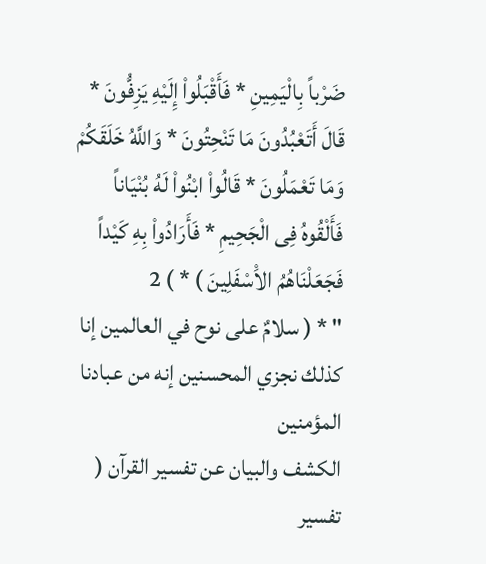ضَرْباً بِالْيَمِينِ * فَأَقْبَلُواْ إِلَيْهِ يَزِفُّونَ * قَالَ أَتَعْبُدُونَ مَا تَنْحِتُونَ * وَاللَّهُ خَلَقَكُمْ وَمَا تَعْمَلُونَ * قَالُواْ ابْنُواْ لَهُ بُنْيَاناً فَأَلْقُوهُ فِى الْجَحِيمِ * فَأَرَادُواْ بِهِ كَيْداً فَجَعَلْنَاهُمُ الاَْسْفَلِينَ ) * ) 2
" * ( سلامٌ على نوح في العالمين إنا كذلك نجزي المحسنين إنه من عبادنا المؤمنين
الكشف والبيان عن تفسير القرآن ( تفسير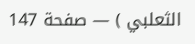الثعلبي ) — صفحة 147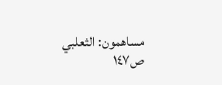مساهمون: الثعلبي
ص١٤٧